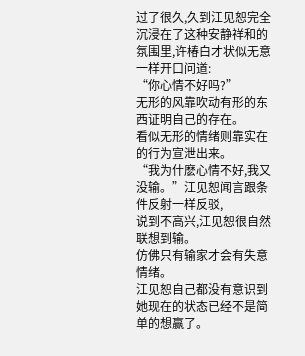过了很久,久到江见恕完全沉浸在了这种安静祥和的氛围里,许椿白才状似无意一样开口问道:
“你心情不好吗?”
无形的风靠吹动有形的东西证明自己的存在。
看似无形的情绪则靠实在的行为宣泄出来。
“我为什麽心情不好,我又没输。”江见恕闻言跟条件反射一样反驳,
说到不高兴,江见恕很自然联想到输。
仿佛只有输家才会有失意情绪。
江见恕自己都没有意识到她现在的状态已经不是简单的想赢了。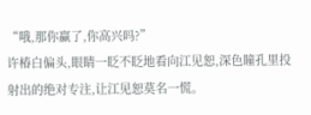“哦,那你赢了,你高兴吗?”
许椿白偏头,眼睛一眨不眨地看向江见恕,深色瞳孔里投射出的绝对专注,让江见恕莫名一慌。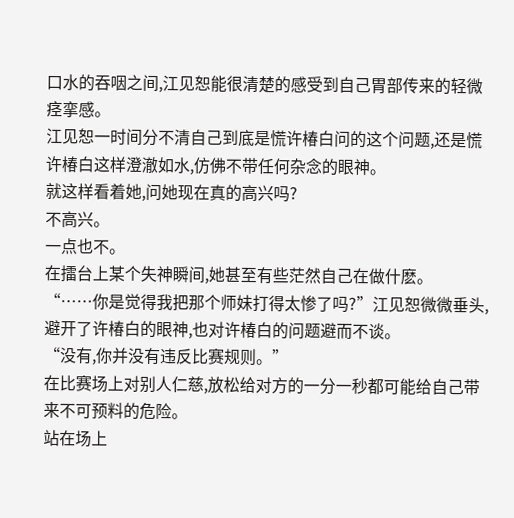口水的吞咽之间,江见恕能很清楚的感受到自己胃部传来的轻微痉挛感。
江见恕一时间分不清自己到底是慌许椿白问的这个问题,还是慌许椿白这样澄澈如水,仿佛不带任何杂念的眼神。
就这样看着她,问她现在真的高兴吗?
不高兴。
一点也不。
在擂台上某个失神瞬间,她甚至有些茫然自己在做什麽。
“……你是觉得我把那个师妹打得太惨了吗?”江见恕微微垂头,避开了许椿白的眼神,也对许椿白的问题避而不谈。
“没有,你并没有违反比赛规则。”
在比赛场上对别人仁慈,放松给对方的一分一秒都可能给自己带来不可预料的危险。
站在场上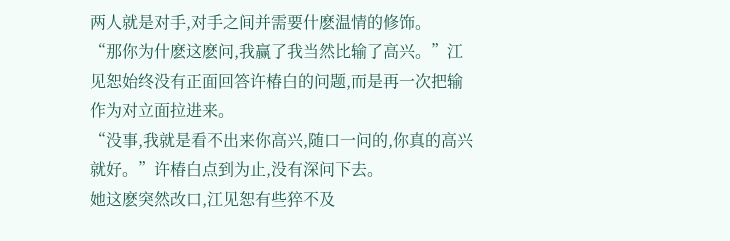两人就是对手,对手之间并需要什麽温情的修饰。
“那你为什麽这麽问,我赢了我当然比输了高兴。”江见恕始终没有正面回答许椿白的问题,而是再一次把输作为对立面拉进来。
“没事,我就是看不出来你高兴,随口一问的,你真的高兴就好。”许椿白点到为止,没有深问下去。
她这麽突然改口,江见恕有些猝不及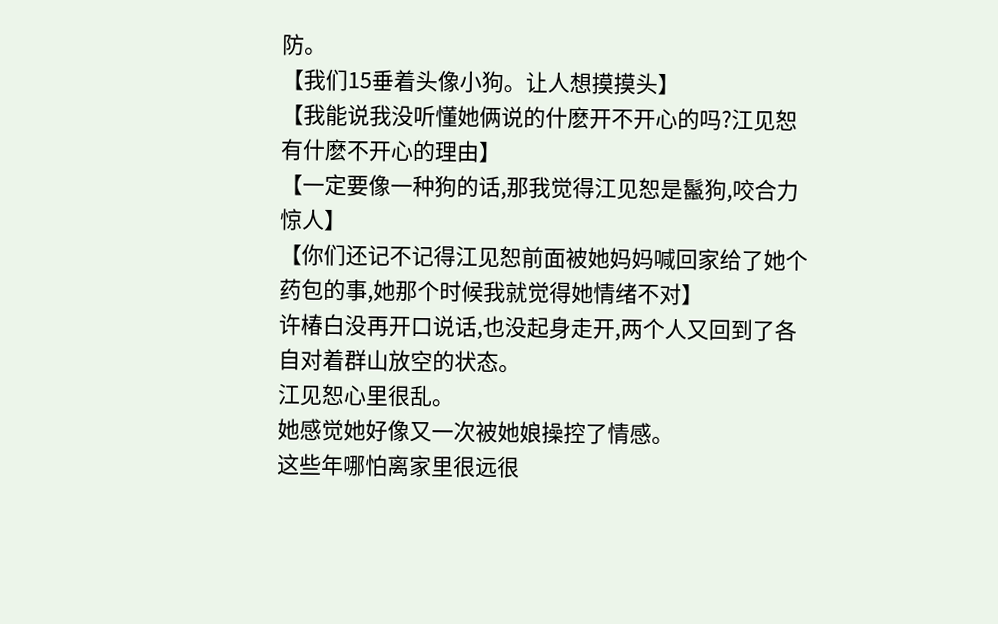防。
【我们15垂着头像小狗。让人想摸摸头】
【我能说我没听懂她俩说的什麽开不开心的吗?江见恕有什麽不开心的理由】
【一定要像一种狗的话,那我觉得江见恕是鬣狗,咬合力惊人】
【你们还记不记得江见恕前面被她妈妈喊回家给了她个药包的事,她那个时候我就觉得她情绪不对】
许椿白没再开口说话,也没起身走开,两个人又回到了各自对着群山放空的状态。
江见恕心里很乱。
她感觉她好像又一次被她娘操控了情感。
这些年哪怕离家里很远很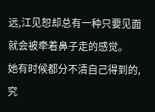远,江见恕却总有一种只要见面就会被牵着鼻子走的感觉。
她有时候都分不清自己得到的,究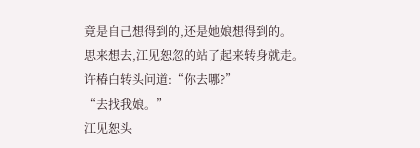竟是自己想得到的,还是她娘想得到的。
思来想去,江见恕忽的站了起来转身就走。
许椿白转头问道:“你去哪?”
“去找我娘。”
江见恕头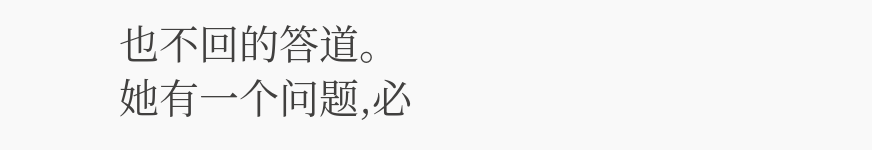也不回的答道。
她有一个问题,必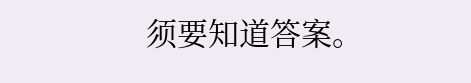须要知道答案。